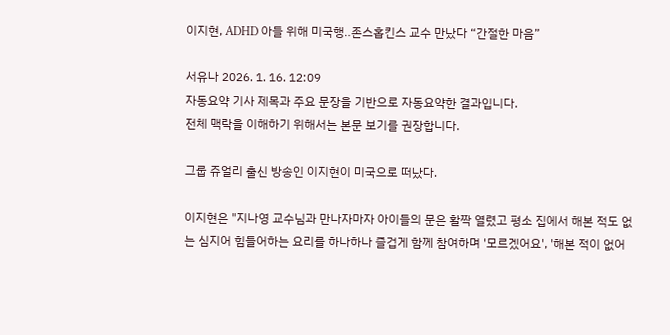이지현, ADHD 아들 위해 미국행‥존스홉킨스 교수 만났다 “간절한 마음”

서유나 2026. 1. 16. 12:09
자동요약 기사 제목과 주요 문장을 기반으로 자동요약한 결과입니다.
전체 맥락을 이해하기 위해서는 본문 보기를 권장합니다.

그룹 쥬얼리 출신 방송인 이지현이 미국으로 떠났다.

이지현은 "지나영 교수님과 만나자마자 아이들의 문은 활짝 열렸고 평소 집에서 해본 적도 없는 심지어 힘들어하는 요리를 하나하나 즐겁게 함께 참여하며 '모르겠어요', '해본 적이 없어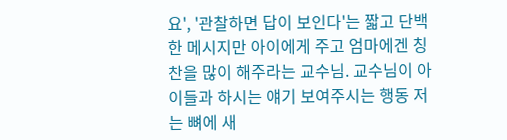요', '관찰하면 답이 보인다'는 짧고 단백한 메시지만 아이에게 주고 엄마에겐 칭찬을 많이 해주라는 교수님. 교수님이 아이들과 하시는 얘기 보여주시는 행동 저는 뼈에 새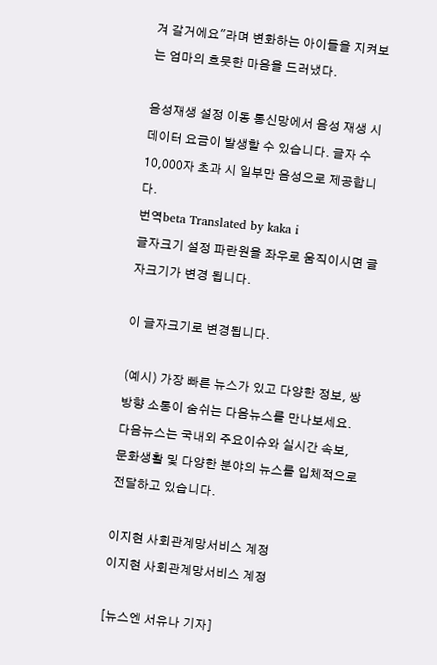겨 갈거에요"라며 변화하는 아이들을 지켜보는 엄마의 흐뭇한 마음을 드러냈다.

음성재생 설정 이동 통신망에서 음성 재생 시 데이터 요금이 발생할 수 있습니다. 글자 수 10,000자 초과 시 일부만 음성으로 제공합니다.
번역beta Translated by kaka i
글자크기 설정 파란원을 좌우로 움직이시면 글자크기가 변경 됩니다.

이 글자크기로 변경됩니다.

(예시) 가장 빠른 뉴스가 있고 다양한 정보, 쌍방향 소통이 숨쉬는 다음뉴스를 만나보세요. 다음뉴스는 국내외 주요이슈와 실시간 속보, 문화생활 및 다양한 분야의 뉴스를 입체적으로 전달하고 있습니다.

이지현 사회관계망서비스 계정
이지현 사회관계망서비스 계정

[뉴스엔 서유나 기자]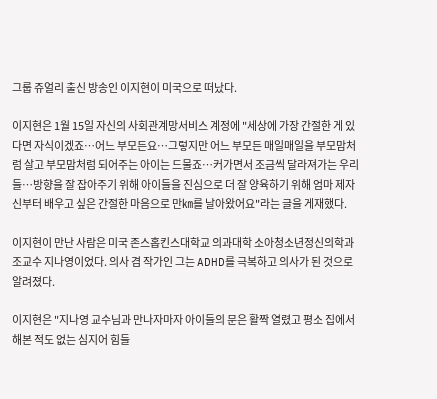그룹 쥬얼리 출신 방송인 이지현이 미국으로 떠났다.

이지현은 1월 15일 자신의 사회관계망서비스 계정에 "세상에 가장 간절한 게 있다면 자식이겠죠…어느 부모든요…그렇지만 어느 부모든 매일매일을 부모맘처럼 살고 부모맘처럼 되어주는 아이는 드물죠…커가면서 조금씩 달라져가는 우리들…방향을 잘 잡아주기 위해 아이들을 진심으로 더 잘 양육하기 위해 엄마 제자신부터 배우고 싶은 간절한 마음으로 만㎞를 날아왔어요"라는 글을 게재했다.

이지현이 만난 사람은 미국 존스홉킨스대학교 의과대학 소아청소년정신의학과 조교수 지나영이었다. 의사 겸 작가인 그는 ADHD를 극복하고 의사가 된 것으로 알려졌다.

이지현은 "지나영 교수님과 만나자마자 아이들의 문은 활짝 열렸고 평소 집에서 해본 적도 없는 심지어 힘들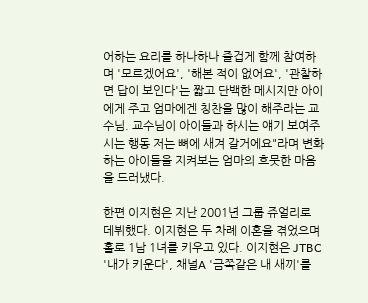어하는 요리를 하나하나 즐겁게 함께 참여하며 '모르겠어요', '해본 적이 없어요', '관찰하면 답이 보인다'는 짧고 단백한 메시지만 아이에게 주고 엄마에겐 칭찬을 많이 해주라는 교수님. 교수님이 아이들과 하시는 얘기 보여주시는 행동 저는 뼈에 새겨 갈거에요"라며 변화하는 아이들을 지켜보는 엄마의 흐뭇한 마음을 드러냈다.

한편 이지현은 지난 2001년 그룹 쥬얼리로 데뷔했다. 이지현은 두 차례 이혼을 겪었으며 홀로 1남 1녀를 키우고 있다. 이지현은 JTBC '내가 키운다', 채널A '금쪽같은 내 새끼'를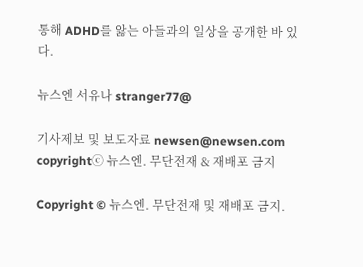통해 ADHD를 앓는 아들과의 일상을 공개한 바 있다.

뉴스엔 서유나 stranger77@

기사제보 및 보도자료 newsen@newsen.com copyrightⓒ 뉴스엔. 무단전재 & 재배포 금지

Copyright © 뉴스엔. 무단전재 및 재배포 금지.